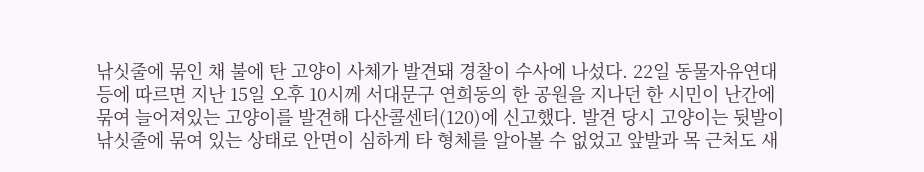낚싯줄에 묶인 채 불에 탄 고양이 사체가 발견돼 경찰이 수사에 나섰다. 22일 동물자유연대 등에 따르면 지난 15일 오후 10시께 서대문구 연희동의 한 공원을 지나던 한 시민이 난간에 묶여 늘어져있는 고양이를 발견해 다산콜센터(120)에 신고했다. 발견 당시 고양이는 뒷발이 낚싯줄에 묶여 있는 상태로 안면이 심하게 타 형체를 알아볼 수 없었고 앞발과 목 근처도 새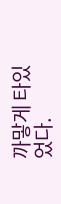까맣게 타있었다.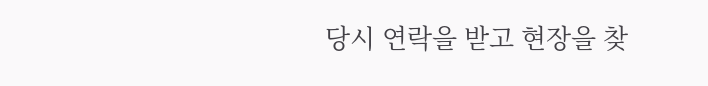당시 연락을 받고 현장을 찾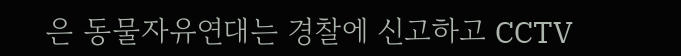은 동물자유연대는 경찰에 신고하고 CCTV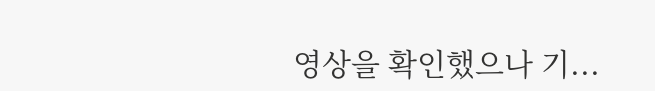영상을 확인했으나 기...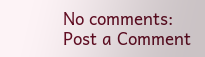No comments:
Post a Comment